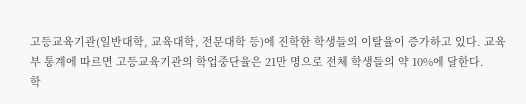고등교육기관(일반대학, 교육대학, 전문대학 등)에 진학한 학생들의 이탈율이 증가하고 있다. 교육부 통계에 따르면 고등교육기관의 학업중단율은 21만 명으로 전체 학생들의 약 10%에 달한다.
학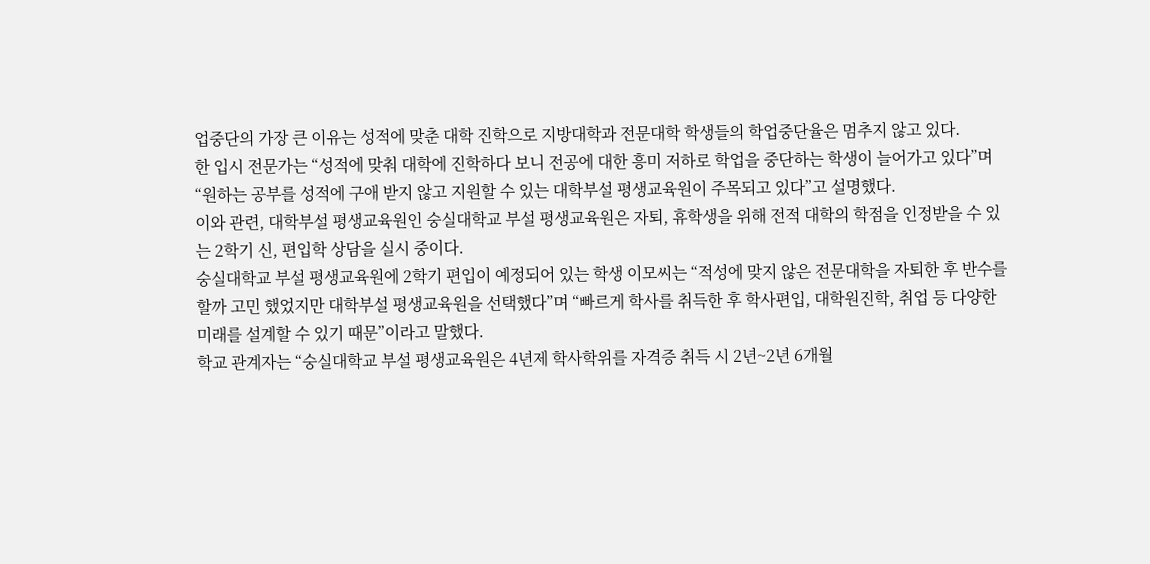업중단의 가장 큰 이유는 성적에 맞춘 대학 진학으로 지방대학과 전문대학 학생들의 학업중단율은 멈추지 않고 있다.
한 입시 전문가는 “성적에 맞춰 대학에 진학하다 보니 전공에 대한 흥미 저하로 학업을 중단하는 학생이 늘어가고 있다”며 “원하는 공부를 성적에 구애 받지 않고 지원할 수 있는 대학부설 평생교육원이 주목되고 있다”고 설명했다.
이와 관련, 대학부설 평생교육원인 숭실대학교 부설 평생교육원은 자퇴, 휴학생을 위해 전적 대학의 학점을 인정받을 수 있는 2학기 신, 편입학 상담을 실시 중이다.
숭실대학교 부설 평생교육원에 2학기 편입이 예정되어 있는 학생 이모씨는 “적성에 맞지 않은 전문대학을 자퇴한 후 반수를 할까 고민 했었지만 대학부설 평생교육원을 선택했다”며 “빠르게 학사를 취득한 후 학사편입, 대학원진학, 취업 등 다양한 미래를 설계할 수 있기 때문”이라고 말했다.
학교 관계자는 “숭실대학교 부설 평생교육원은 4년제 학사학위를 자격증 취득 시 2년~2년 6개월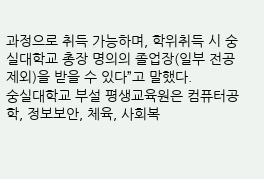과정으로 취득 가능하며, 학위취득 시 숭실대학교 총장 명의의 졸업장(일부 전공 제외)을 받을 수 있다”고 말했다.
숭실대학교 부설 평생교육원은 컴퓨터공학, 정보보안, 체육, 사회복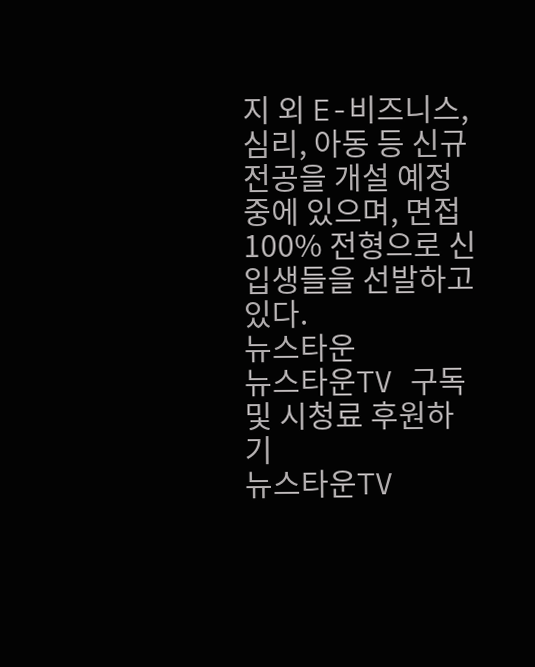지 외 E-비즈니스, 심리, 아동 등 신규 전공을 개설 예정 중에 있으며, 면접 100% 전형으로 신입생들을 선발하고 있다.
뉴스타운
뉴스타운TV 구독 및 시청료 후원하기
뉴스타운TV